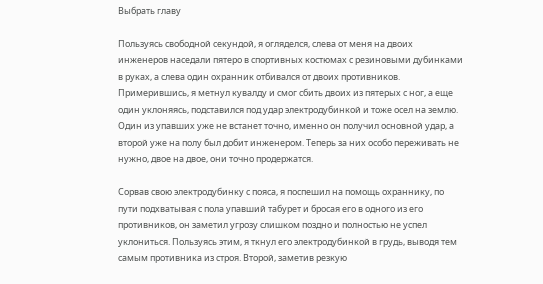Выбрать главу

Пользуясь свободной секундой, я огляделся, слева от меня на двоих инженеров наседали пятеро в спортивных костюмах с резиновыми дубинками в руках, а слева один охранник отбивался от двоих противников. Примерившись, я метнул кувалду и смог сбить двоих из пятерых с ног, а еще один уклоняясь, подставился под удар электродубинкой и тоже осел на землю. Один из упавших уже не встанет точно, именно он получил основной удар, а второй уже на полу был добит инженером. Теперь за них особо переживать не нужно, двое на двое, они точно продержатся.

Сорвав свою электродубинку с пояса, я поспешил на помощь охраннику, по пути подхватывая с пола упавший табурет и бросая его в одного из его противников, он заметил угрозу слишком поздно и полностью не успел уклониться. Пользуясь этим, я ткнул его электродубинкой в грудь, выводя тем самым противника из строя. Второй, заметив резкую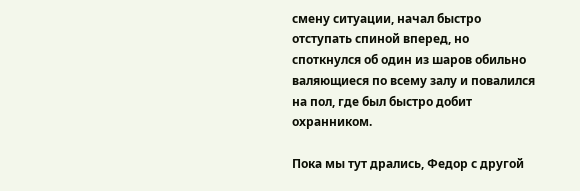смену ситуации, начал быстро отступать спиной вперед, но споткнулся об один из шаров обильно валяющиеся по всему залу и повалился на пол, где был быстро добит охранником.

Пока мы тут дрались, Федор с другой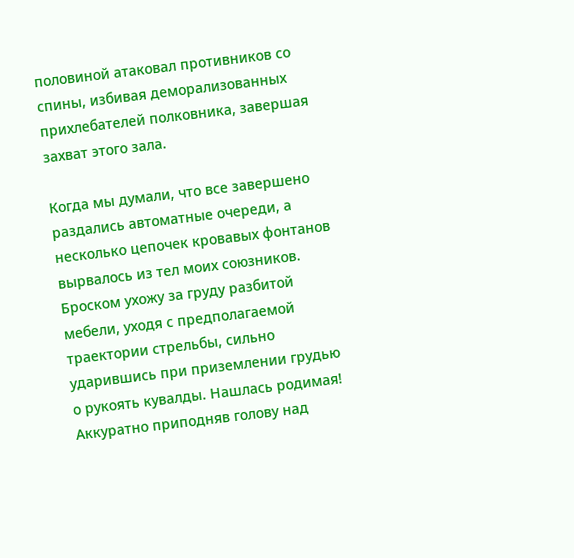половиной атаковал противников со спины, избивая деморализованных прихлебателей полковника, завершая захват этого зала.

Когда мы думали, что все завершено раздались автоматные очереди, а несколько цепочек кровавых фонтанов вырвалось из тел моих союзников. Броском ухожу за груду разбитой мебели, уходя с предполагаемой траектории стрельбы, сильно ударившись при приземлении грудью о рукоять кувалды. Нашлась родимая! Аккуратно приподняв голову над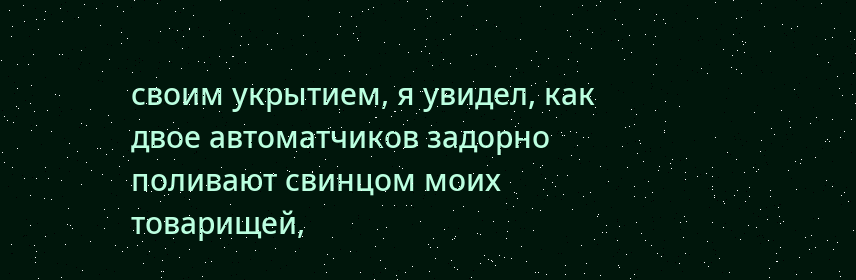своим укрытием, я увидел, как двое автоматчиков задорно поливают свинцом моих товарищей,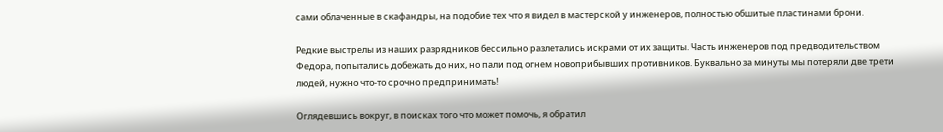сами облаченные в скафандры, на подобие тех что я видел в мастерской у инженеров, полностью обшитые пластинами брони.

Редкие выстрелы из наших разрядников бессильно разлетались искрами от их защиты. Часть инженеров под предводительством Федора, попытались добежать до них, но пали под огнем новоприбывших противников. Буквально за минуты мы потеряли две трети людей, нужно что-то срочно предпринимать!

Оглядевшись вокруг, в поисках того что может помочь, я обратил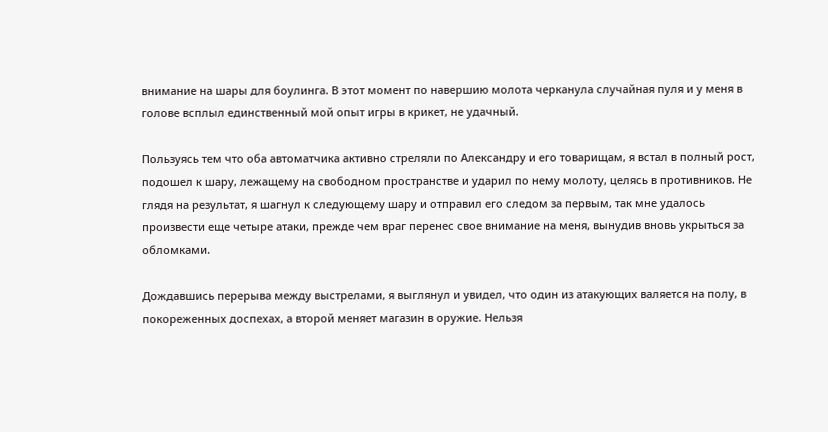внимание на шары для боулинга. В этот момент по навершию молота черканула случайная пуля и у меня в голове всплыл единственный мой опыт игры в крикет, не удачный.

Пользуясь тем что оба автоматчика активно стреляли по Александру и его товарищам, я встал в полный рост, подошел к шару, лежащему на свободном пространстве и ударил по нему молоту, целясь в противников. Не глядя на результат, я шагнул к следующему шару и отправил его следом за первым, так мне удалось произвести еще четыре атаки, прежде чем враг перенес свое внимание на меня, вынудив вновь укрыться за обломками.

Дождавшись перерыва между выстрелами, я выглянул и увидел, что один из атакующих валяется на полу, в покореженных доспехах, а второй меняет магазин в оружие. Нельзя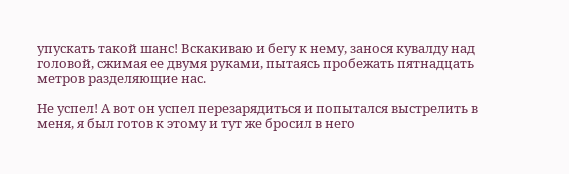упускать такой шанс! Вскакиваю и бегу к нему, занося кувалду над головой, сжимая ее двумя руками, пытаясь пробежать пятнадцать метров разделяющие нас.

Не успел! А вот он успел перезарядиться и попытался выстрелить в меня, я был готов к этому и тут же бросил в него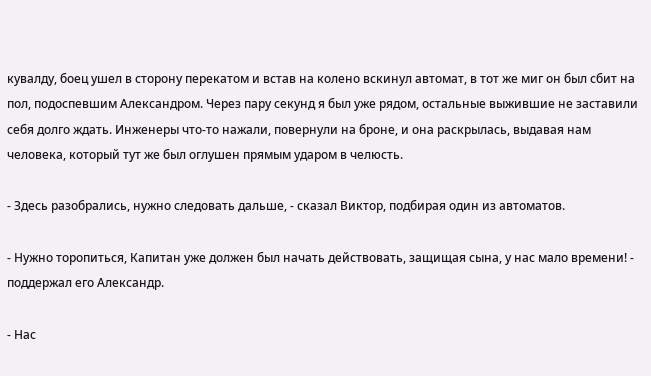кувалду, боец ушел в сторону перекатом и встав на колено вскинул автомат, в тот же миг он был сбит на пол, подоспевшим Александром. Через пару секунд я был уже рядом, остальные выжившие не заставили себя долго ждать. Инженеры что-то нажали, повернули на броне, и она раскрылась, выдавая нам человека, который тут же был оглушен прямым ударом в челюсть.

- Здесь разобрались, нужно следовать дальше, - сказал Виктор, подбирая один из автоматов.

- Нужно торопиться, Капитан уже должен был начать действовать, защищая сына, у нас мало времени! - поддержал его Александр.

- Нас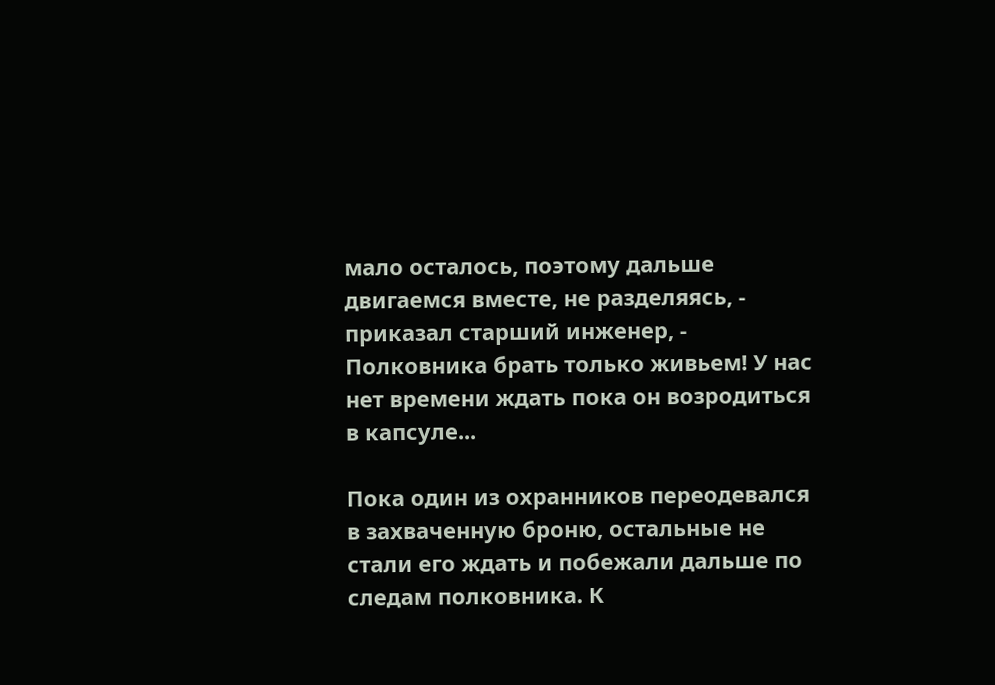мало осталось, поэтому дальше двигаемся вместе, не разделяясь, - приказал старший инженер, - Полковника брать только живьем! У нас нет времени ждать пока он возродиться в капсуле...

Пока один из охранников переодевался в захваченную броню, остальные не стали его ждать и побежали дальше по следам полковника. К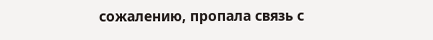сожалению, пропала связь с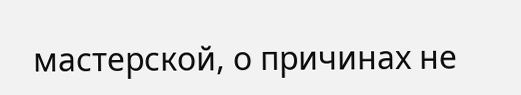мастерской, о причинах не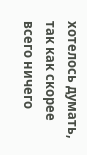хотелось думать, так как скорее всего ничего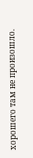хорошего там не произошло.